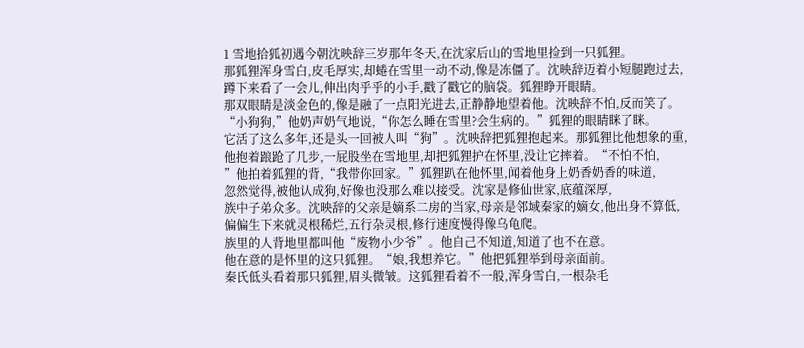1 雪地拾狐初遇今朝沈映辞三岁那年冬天,在沈家后山的雪地里捡到一只狐狸。
那狐狸浑身雪白,皮毛厚实,却蜷在雪里一动不动,像是冻僵了。沈映辞迈着小短腿跑过去,
蹲下来看了一会儿,伸出肉乎乎的小手,戳了戳它的脑袋。狐狸睁开眼睛。
那双眼睛是淡金色的,像是融了一点阳光进去,正静静地望着他。沈映辞不怕,反而笑了。
“小狗狗,”他奶声奶气地说,“你怎么睡在雪里?会生病的。”狐狸的眼睛眯了眯。
它活了这么多年,还是头一回被人叫“狗”。沈映辞把狐狸抱起来。那狐狸比他想象的重,
他抱着踉跄了几步,一屁股坐在雪地里,却把狐狸护在怀里,没让它摔着。“不怕不怕,
”他拍着狐狸的背,“我带你回家。”狐狸趴在他怀里,闻着他身上奶香奶香的味道,
忽然觉得,被他认成狗,好像也没那么难以接受。沈家是修仙世家,底蕴深厚,
族中子弟众多。沈映辞的父亲是嫡系二房的当家,母亲是邻域秦家的嫡女,他出身不算低,
偏偏生下来就灵根稀烂,五行杂灵根,修行速度慢得像乌龟爬。
族里的人背地里都叫他“废物小少爷”。他自己不知道,知道了也不在意。
他在意的是怀里的这只狐狸。“娘,我想养它。”他把狐狸举到母亲面前。
秦氏低头看着那只狐狸,眉头微皱。这狐狸看着不一般,浑身雪白,一根杂毛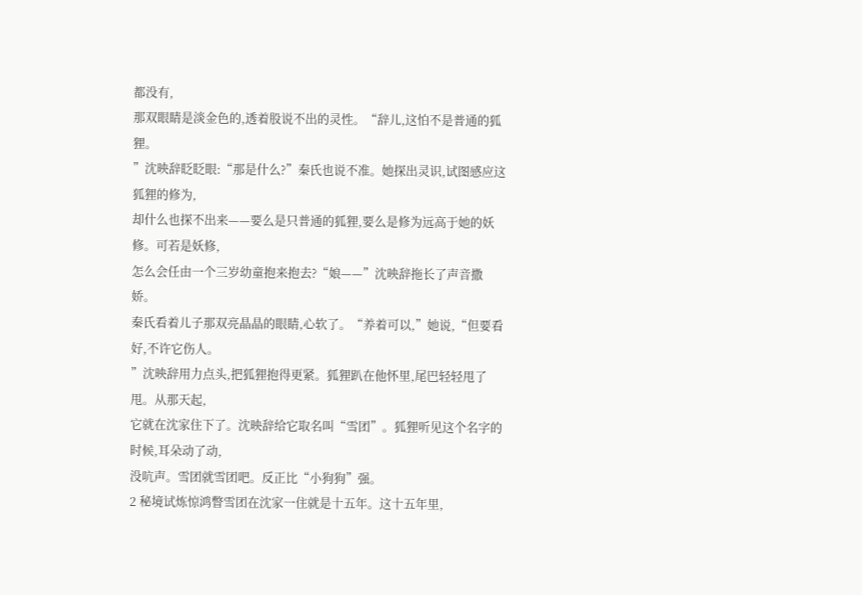都没有,
那双眼睛是淡金色的,透着股说不出的灵性。“辞儿,这怕不是普通的狐狸。
”沈映辞眨眨眼:“那是什么?”秦氏也说不准。她探出灵识,试图感应这狐狸的修为,
却什么也探不出来——要么是只普通的狐狸,要么是修为远高于她的妖修。可若是妖修,
怎么会任由一个三岁幼童抱来抱去?“娘——”沈映辞拖长了声音撒娇。
秦氏看着儿子那双亮晶晶的眼睛,心软了。“养着可以,”她说,“但要看好,不许它伤人。
”沈映辞用力点头,把狐狸抱得更紧。狐狸趴在他怀里,尾巴轻轻甩了甩。从那天起,
它就在沈家住下了。沈映辞给它取名叫“雪团”。狐狸听见这个名字的时候,耳朵动了动,
没吭声。雪团就雪团吧。反正比“小狗狗”强。
2 秘境试炼惊鸿瞥雪团在沈家一住就是十五年。这十五年里,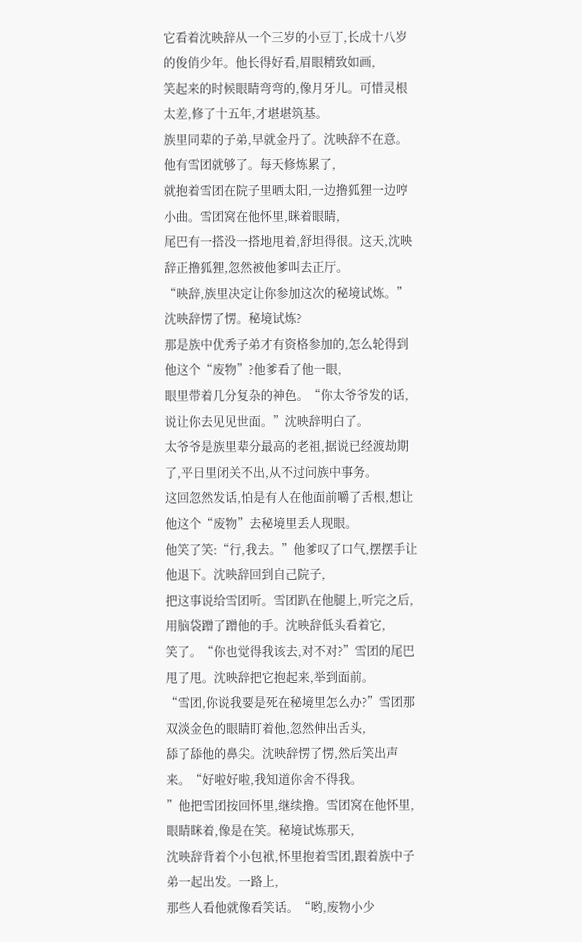它看着沈映辞从一个三岁的小豆丁,长成十八岁的俊俏少年。他长得好看,眉眼精致如画,
笑起来的时候眼睛弯弯的,像月牙儿。可惜灵根太差,修了十五年,才堪堪筑基。
族里同辈的子弟,早就金丹了。沈映辞不在意。他有雪团就够了。每天修炼累了,
就抱着雪团在院子里晒太阳,一边撸狐狸一边哼小曲。雪团窝在他怀里,眯着眼睛,
尾巴有一搭没一搭地甩着,舒坦得很。这天,沈映辞正撸狐狸,忽然被他爹叫去正厅。
“映辞,族里决定让你参加这次的秘境试炼。”沈映辞愣了愣。秘境试炼?
那是族中优秀子弟才有资格参加的,怎么轮得到他这个“废物”?他爹看了他一眼,
眼里带着几分复杂的神色。“你太爷爷发的话,说让你去见见世面。”沈映辞明白了。
太爷爷是族里辈分最高的老祖,据说已经渡劫期了,平日里闭关不出,从不过问族中事务。
这回忽然发话,怕是有人在他面前嚼了舌根,想让他这个“废物”去秘境里丢人现眼。
他笑了笑:“行,我去。”他爹叹了口气,摆摆手让他退下。沈映辞回到自己院子,
把这事说给雪团听。雪团趴在他腿上,听完之后,用脑袋蹭了蹭他的手。沈映辞低头看着它,
笑了。“你也觉得我该去,对不对?”雪团的尾巴甩了甩。沈映辞把它抱起来,举到面前。
“雪团,你说我要是死在秘境里怎么办?”雪团那双淡金色的眼睛盯着他,忽然伸出舌头,
舔了舔他的鼻尖。沈映辞愣了愣,然后笑出声来。“好啦好啦,我知道你舍不得我。
”他把雪团按回怀里,继续撸。雪团窝在他怀里,眼睛眯着,像是在笑。秘境试炼那天,
沈映辞背着个小包袱,怀里抱着雪团,跟着族中子弟一起出发。一路上,
那些人看他就像看笑话。“哟,废物小少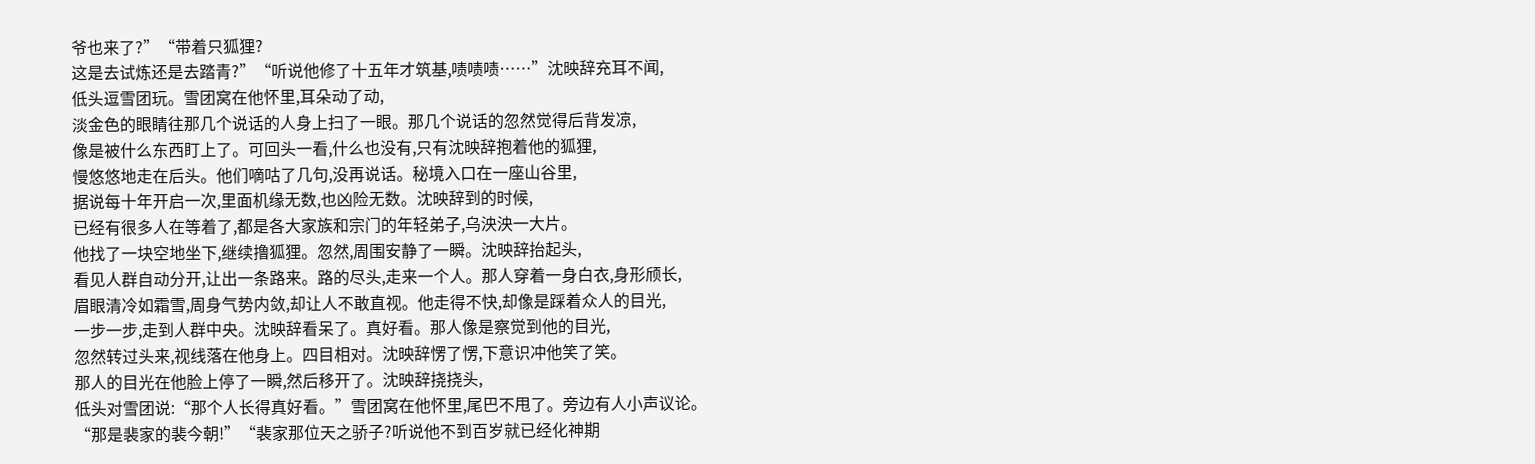爷也来了?”“带着只狐狸?
这是去试炼还是去踏青?”“听说他修了十五年才筑基,啧啧啧……”沈映辞充耳不闻,
低头逗雪团玩。雪团窝在他怀里,耳朵动了动,
淡金色的眼睛往那几个说话的人身上扫了一眼。那几个说话的忽然觉得后背发凉,
像是被什么东西盯上了。可回头一看,什么也没有,只有沈映辞抱着他的狐狸,
慢悠悠地走在后头。他们嘀咕了几句,没再说话。秘境入口在一座山谷里,
据说每十年开启一次,里面机缘无数,也凶险无数。沈映辞到的时候,
已经有很多人在等着了,都是各大家族和宗门的年轻弟子,乌泱泱一大片。
他找了一块空地坐下,继续撸狐狸。忽然,周围安静了一瞬。沈映辞抬起头,
看见人群自动分开,让出一条路来。路的尽头,走来一个人。那人穿着一身白衣,身形颀长,
眉眼清冷如霜雪,周身气势内敛,却让人不敢直视。他走得不快,却像是踩着众人的目光,
一步一步,走到人群中央。沈映辞看呆了。真好看。那人像是察觉到他的目光,
忽然转过头来,视线落在他身上。四目相对。沈映辞愣了愣,下意识冲他笑了笑。
那人的目光在他脸上停了一瞬,然后移开了。沈映辞挠挠头,
低头对雪团说:“那个人长得真好看。”雪团窝在他怀里,尾巴不甩了。旁边有人小声议论。
“那是裴家的裴今朝!”“裴家那位天之骄子?听说他不到百岁就已经化神期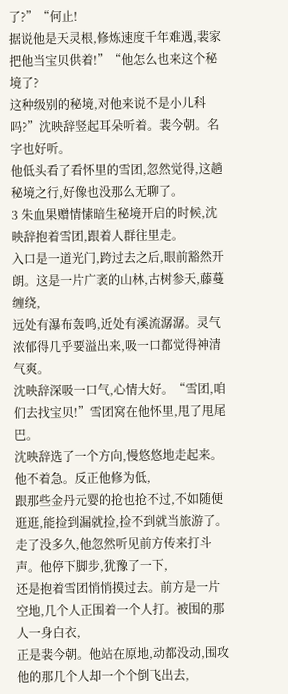了?”“何止!
据说他是天灵根,修炼速度千年难遇,裴家把他当宝贝供着!”“他怎么也来这个秘境了?
这种级别的秘境,对他来说不是小儿科吗?”沈映辞竖起耳朵听着。裴今朝。名字也好听。
他低头看了看怀里的雪团,忽然觉得,这趟秘境之行,好像也没那么无聊了。
3 朱血果赠情愫暗生秘境开启的时候,沈映辞抱着雪团,跟着人群往里走。
入口是一道光门,跨过去之后,眼前豁然开朗。这是一片广袤的山林,古树参天,藤蔓缠绕,
远处有瀑布轰鸣,近处有溪流潺潺。灵气浓郁得几乎要溢出来,吸一口都觉得神清气爽。
沈映辞深吸一口气,心情大好。“雪团,咱们去找宝贝!”雪团窝在他怀里,甩了甩尾巴。
沈映辞选了一个方向,慢悠悠地走起来。他不着急。反正他修为低,
跟那些金丹元婴的抢也抢不过,不如随便逛逛,能捡到漏就捡,捡不到就当旅游了。
走了没多久,他忽然听见前方传来打斗声。他停下脚步,犹豫了一下,
还是抱着雪团悄悄摸过去。前方是一片空地,几个人正围着一个人打。被围的那人一身白衣,
正是裴今朝。他站在原地,动都没动,围攻他的那几个人却一个个倒飞出去,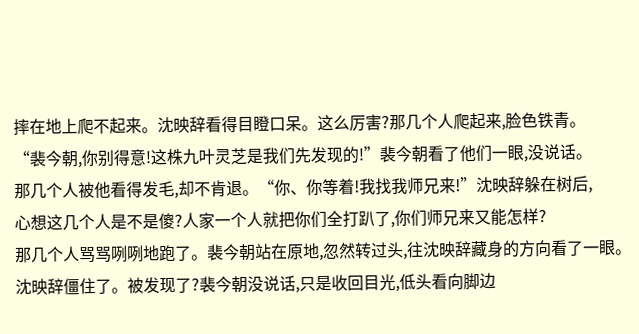摔在地上爬不起来。沈映辞看得目瞪口呆。这么厉害?那几个人爬起来,脸色铁青。
“裴今朝,你别得意!这株九叶灵芝是我们先发现的!”裴今朝看了他们一眼,没说话。
那几个人被他看得发毛,却不肯退。“你、你等着!我找我师兄来!”沈映辞躲在树后,
心想这几个人是不是傻?人家一个人就把你们全打趴了,你们师兄来又能怎样?
那几个人骂骂咧咧地跑了。裴今朝站在原地,忽然转过头,往沈映辞藏身的方向看了一眼。
沈映辞僵住了。被发现了?裴今朝没说话,只是收回目光,低头看向脚边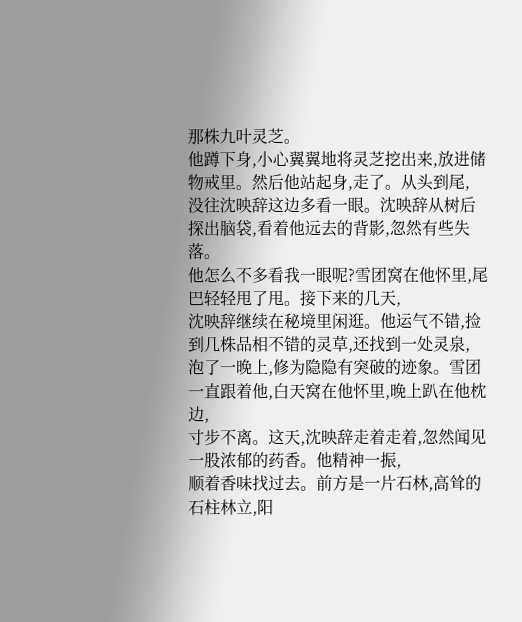那株九叶灵芝。
他蹲下身,小心翼翼地将灵芝挖出来,放进储物戒里。然后他站起身,走了。从头到尾,
没往沈映辞这边多看一眼。沈映辞从树后探出脑袋,看着他远去的背影,忽然有些失落。
他怎么不多看我一眼呢?雪团窝在他怀里,尾巴轻轻甩了甩。接下来的几天,
沈映辞继续在秘境里闲逛。他运气不错,捡到几株品相不错的灵草,还找到一处灵泉,
泡了一晚上,修为隐隐有突破的迹象。雪团一直跟着他,白天窝在他怀里,晚上趴在他枕边,
寸步不离。这天,沈映辞走着走着,忽然闻见一股浓郁的药香。他精神一振,
顺着香味找过去。前方是一片石林,高耸的石柱林立,阳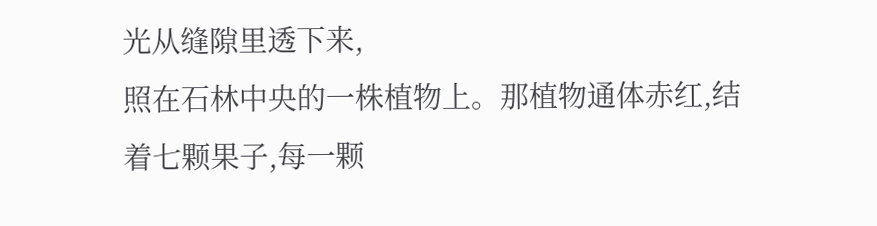光从缝隙里透下来,
照在石林中央的一株植物上。那植物通体赤红,结着七颗果子,每一颗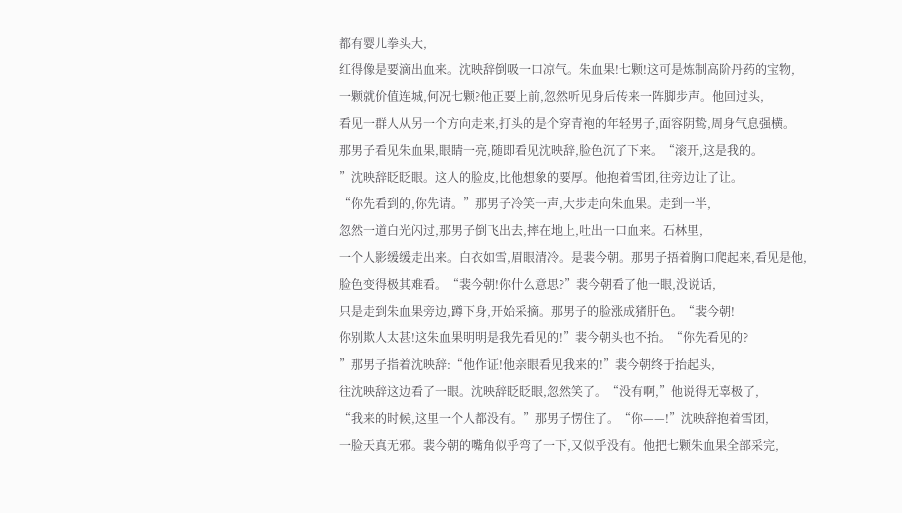都有婴儿拳头大,
红得像是要滴出血来。沈映辞倒吸一口凉气。朱血果!七颗!这可是炼制高阶丹药的宝物,
一颗就价值连城,何况七颗?他正要上前,忽然听见身后传来一阵脚步声。他回过头,
看见一群人从另一个方向走来,打头的是个穿青袍的年轻男子,面容阴鸷,周身气息强横。
那男子看见朱血果,眼睛一亮,随即看见沈映辞,脸色沉了下来。“滚开,这是我的。
”沈映辞眨眨眼。这人的脸皮,比他想象的要厚。他抱着雪团,往旁边让了让。
“你先看到的,你先请。”那男子冷笑一声,大步走向朱血果。走到一半,
忽然一道白光闪过,那男子倒飞出去,摔在地上,吐出一口血来。石林里,
一个人影缓缓走出来。白衣如雪,眉眼清冷。是裴今朝。那男子捂着胸口爬起来,看见是他,
脸色变得极其难看。“裴今朝!你什么意思?”裴今朝看了他一眼,没说话,
只是走到朱血果旁边,蹲下身,开始采摘。那男子的脸涨成猪肝色。“裴今朝!
你别欺人太甚!这朱血果明明是我先看见的!”裴今朝头也不抬。“你先看见的?
”那男子指着沈映辞:“他作证!他亲眼看见我来的!”裴今朝终于抬起头,
往沈映辞这边看了一眼。沈映辞眨眨眼,忽然笑了。“没有啊,”他说得无辜极了,
“我来的时候,这里一个人都没有。”那男子愣住了。“你——!”沈映辞抱着雪团,
一脸天真无邪。裴今朝的嘴角似乎弯了一下,又似乎没有。他把七颗朱血果全部采完,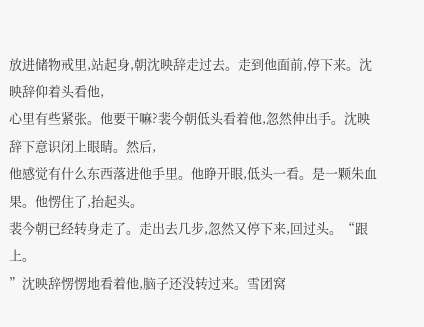放进储物戒里,站起身,朝沈映辞走过去。走到他面前,停下来。沈映辞仰着头看他,
心里有些紧张。他要干嘛?裴今朝低头看着他,忽然伸出手。沈映辞下意识闭上眼睛。然后,
他感觉有什么东西落进他手里。他睁开眼,低头一看。是一颗朱血果。他愣住了,抬起头。
裴今朝已经转身走了。走出去几步,忽然又停下来,回过头。“跟上。
”沈映辞愣愣地看着他,脑子还没转过来。雪团窝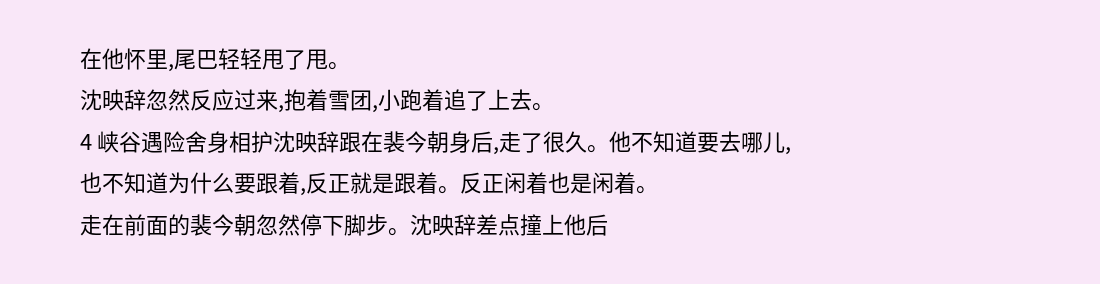在他怀里,尾巴轻轻甩了甩。
沈映辞忽然反应过来,抱着雪团,小跑着追了上去。
4 峡谷遇险舍身相护沈映辞跟在裴今朝身后,走了很久。他不知道要去哪儿,
也不知道为什么要跟着,反正就是跟着。反正闲着也是闲着。
走在前面的裴今朝忽然停下脚步。沈映辞差点撞上他后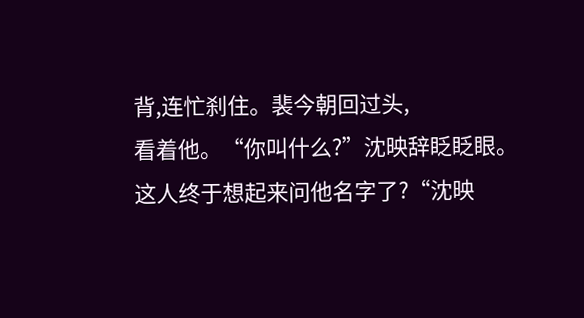背,连忙刹住。裴今朝回过头,
看着他。“你叫什么?”沈映辞眨眨眼。这人终于想起来问他名字了?“沈映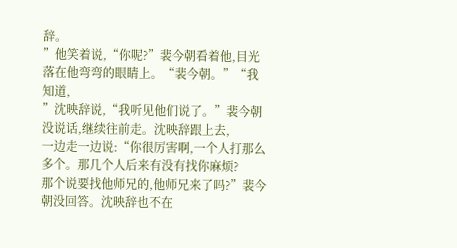辞。
”他笑着说,“你呢?”裴今朝看着他,目光落在他弯弯的眼睛上。“裴今朝。”“我知道,
”沈映辞说,“我听见他们说了。”裴今朝没说话,继续往前走。沈映辞跟上去,
一边走一边说:“你很厉害啊,一个人打那么多个。那几个人后来有没有找你麻烦?
那个说要找他师兄的,他师兄来了吗?”裴今朝没回答。沈映辞也不在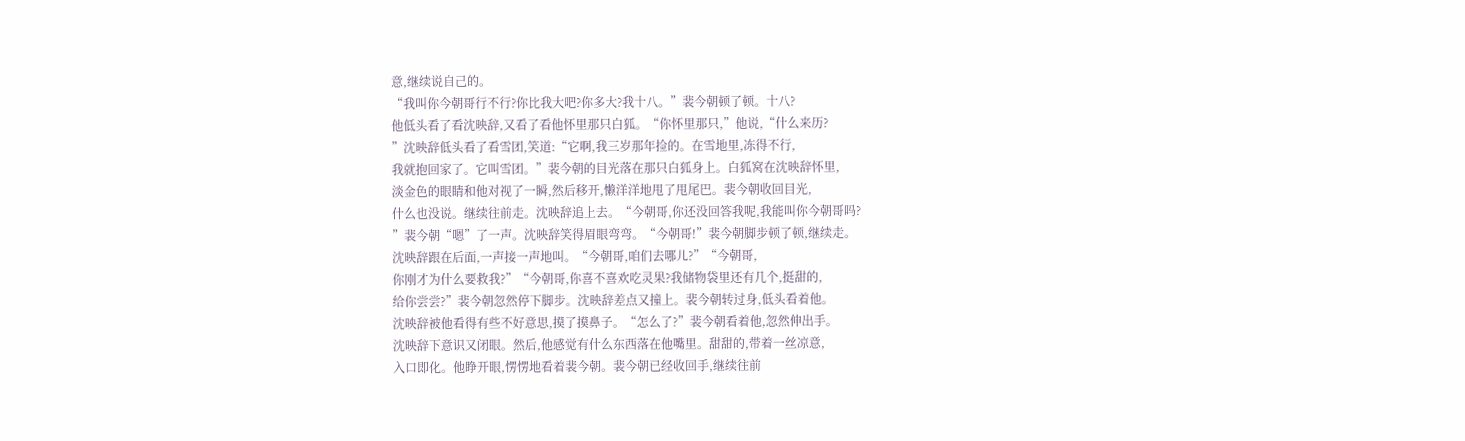意,继续说自己的。
“我叫你今朝哥行不行?你比我大吧?你多大?我十八。”裴今朝顿了顿。十八?
他低头看了看沈映辞,又看了看他怀里那只白狐。“你怀里那只,”他说,“什么来历?
”沈映辞低头看了看雪团,笑道:“它啊,我三岁那年捡的。在雪地里,冻得不行,
我就抱回家了。它叫雪团。”裴今朝的目光落在那只白狐身上。白狐窝在沈映辞怀里,
淡金色的眼睛和他对视了一瞬,然后移开,懒洋洋地甩了甩尾巴。裴今朝收回目光,
什么也没说。继续往前走。沈映辞追上去。“今朝哥,你还没回答我呢,我能叫你今朝哥吗?
”裴今朝“嗯”了一声。沈映辞笑得眉眼弯弯。“今朝哥!”裴今朝脚步顿了顿,继续走。
沈映辞跟在后面,一声接一声地叫。“今朝哥,咱们去哪儿?”“今朝哥,
你刚才为什么要救我?”“今朝哥,你喜不喜欢吃灵果?我储物袋里还有几个,挺甜的,
给你尝尝?”裴今朝忽然停下脚步。沈映辞差点又撞上。裴今朝转过身,低头看着他。
沈映辞被他看得有些不好意思,摸了摸鼻子。“怎么了?”裴今朝看着他,忽然伸出手。
沈映辞下意识又闭眼。然后,他感觉有什么东西落在他嘴里。甜甜的,带着一丝凉意,
入口即化。他睁开眼,愣愣地看着裴今朝。裴今朝已经收回手,继续往前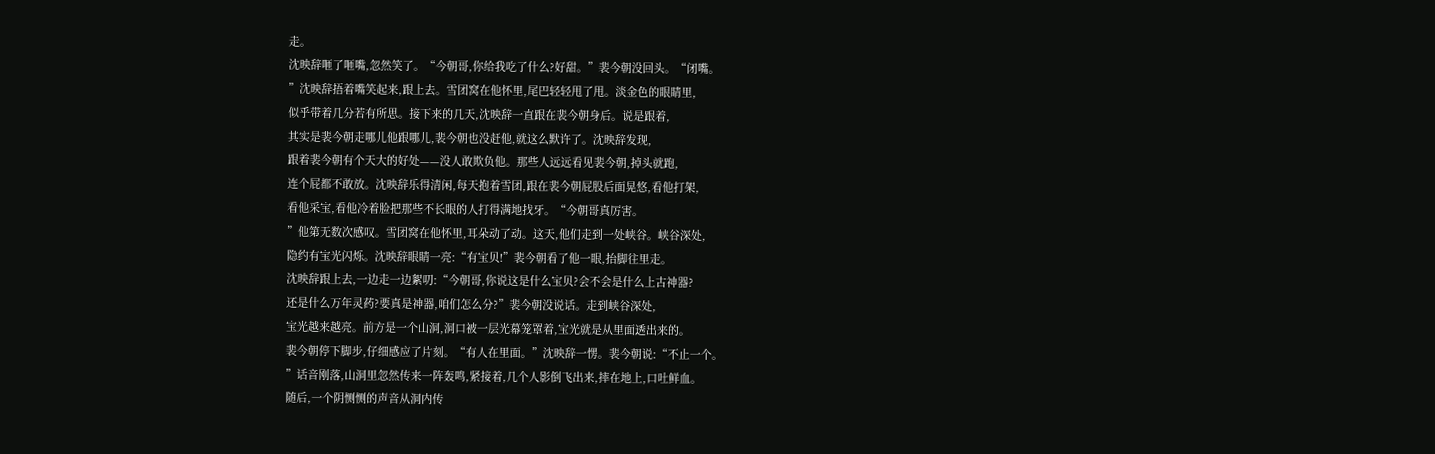走。
沈映辞咂了咂嘴,忽然笑了。“今朝哥,你给我吃了什么?好甜。”裴今朝没回头。“闭嘴。
”沈映辞捂着嘴笑起来,跟上去。雪团窝在他怀里,尾巴轻轻甩了甩。淡金色的眼睛里,
似乎带着几分若有所思。接下来的几天,沈映辞一直跟在裴今朝身后。说是跟着,
其实是裴今朝走哪儿他跟哪儿,裴今朝也没赶他,就这么默许了。沈映辞发现,
跟着裴今朝有个天大的好处——没人敢欺负他。那些人远远看见裴今朝,掉头就跑,
连个屁都不敢放。沈映辞乐得清闲,每天抱着雪团,跟在裴今朝屁股后面晃悠,看他打架,
看他采宝,看他冷着脸把那些不长眼的人打得满地找牙。“今朝哥真厉害。
”他第无数次感叹。雪团窝在他怀里,耳朵动了动。这天,他们走到一处峡谷。峡谷深处,
隐约有宝光闪烁。沈映辞眼睛一亮:“有宝贝!”裴今朝看了他一眼,抬脚往里走。
沈映辞跟上去,一边走一边絮叨:“今朝哥,你说这是什么宝贝?会不会是什么上古神器?
还是什么万年灵药?要真是神器,咱们怎么分?”裴今朝没说话。走到峡谷深处,
宝光越来越亮。前方是一个山洞,洞口被一层光幕笼罩着,宝光就是从里面透出来的。
裴今朝停下脚步,仔细感应了片刻。“有人在里面。”沈映辞一愣。裴今朝说:“不止一个。
”话音刚落,山洞里忽然传来一阵轰鸣,紧接着,几个人影倒飞出来,摔在地上,口吐鲜血。
随后,一个阴恻恻的声音从洞内传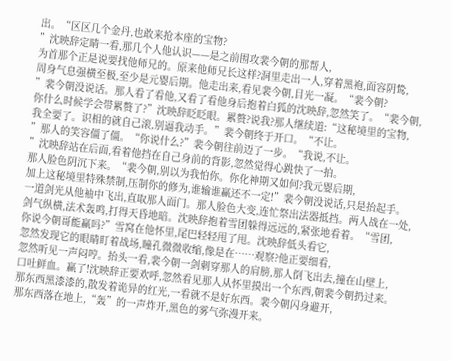出。“区区几个金丹,也敢来抢本座的宝物?
”沈映辞定睛一看,那几个人他认识——是之前围攻裴今朝的那帮人,
为首那个正是说要找他师兄的。原来他师兄长这样?洞里走出一人,穿着黑袍,面容阴鸷,
周身气息强横至极,至少是元婴后期。他走出来,看见裴今朝,目光一凝。“裴今朝?
”裴今朝没说话。那人看了看他,又看了看他身后抱着白狐的沈映辞,忽然笑了。“裴今朝,
你什么时候学会带累赘了?”沈映辞眨眨眼。累赘?说我?那人继续道:“这秘境里的宝物,
我全要了。识相的就自己滚,别逼我动手。”裴今朝终于开口。“不让。
”那人的笑容僵了僵。“你说什么?”裴今朝往前迈了一步。“我说,不让。
”沈映辞站在后面,看着他挡在自己身前的背影,忽然觉得心跳快了一拍。
那人脸色阴沉下来。“裴今朝,别以为我怕你。你化神期又如何?我元婴后期,
加上这秘境里特殊禁制,压制你的修为,谁输谁赢还不一定!”裴今朝没说话,只是抬起手。
一道剑光从他袖中飞出,直取那人面门。那人脸色大变,连忙祭出法器抵挡。两人战在一处,
剑气纵横,法术轰鸣,打得天昏地暗。沈映辞抱着雪团躲得远远的,紧张地看着。“雪团,
你说今朝哥能赢吗?”雪窝在他怀里,尾巴轻轻甩了甩。沈映辞低头看它,
忽然发现它的眼睛盯着战场,瞳孔微微收缩,像是在……观察?他正要细看,
忽然听见一声闷哼。抬头一看,裴今朝一剑刺穿那人的肩膀,那人倒飞出去,撞在山壁上,
口吐鲜血。赢了!沈映辞正要欢呼,忽然看见那人从怀里摸出一个东西,朝裴今朝扔过来。
那东西黑漆漆的,散发着诡异的红光,一看就不是好东西。裴今朝闪身避开,
那东西落在地上,“轰”的一声炸开,黑色的雾气弥漫开来。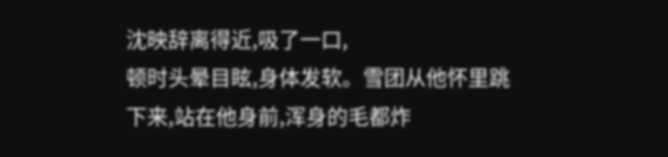沈映辞离得近,吸了一口,
顿时头晕目眩,身体发软。雪团从他怀里跳下来,站在他身前,浑身的毛都炸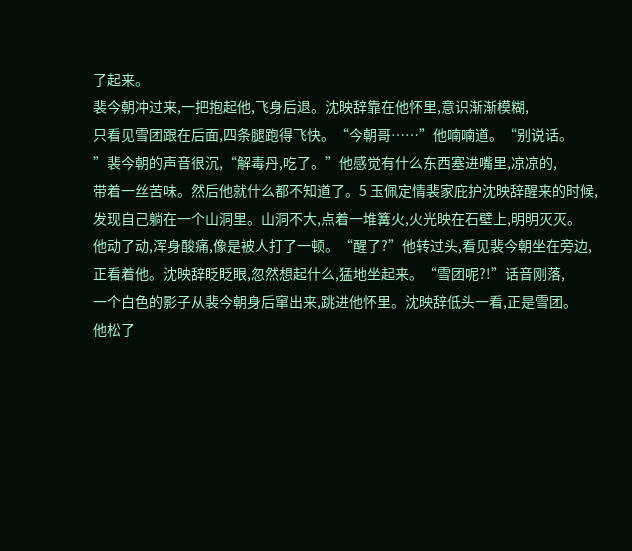了起来。
裴今朝冲过来,一把抱起他,飞身后退。沈映辞靠在他怀里,意识渐渐模糊,
只看见雪团跟在后面,四条腿跑得飞快。“今朝哥……”他喃喃道。“别说话。
”裴今朝的声音很沉,“解毒丹,吃了。”他感觉有什么东西塞进嘴里,凉凉的,
带着一丝苦味。然后他就什么都不知道了。5 玉佩定情裴家庇护沈映辞醒来的时候,
发现自己躺在一个山洞里。山洞不大,点着一堆篝火,火光映在石壁上,明明灭灭。
他动了动,浑身酸痛,像是被人打了一顿。“醒了?”他转过头,看见裴今朝坐在旁边,
正看着他。沈映辞眨眨眼,忽然想起什么,猛地坐起来。“雪团呢?!”话音刚落,
一个白色的影子从裴今朝身后窜出来,跳进他怀里。沈映辞低头一看,正是雪团。
他松了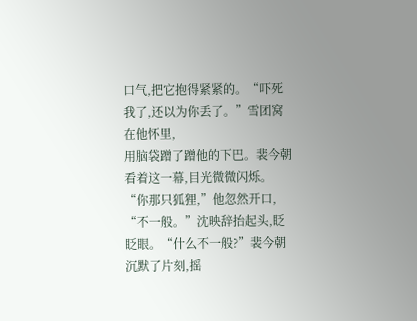口气,把它抱得紧紧的。“吓死我了,还以为你丢了。”雪团窝在他怀里,
用脑袋蹭了蹭他的下巴。裴今朝看着这一幕,目光微微闪烁。“你那只狐狸,”他忽然开口,
“不一般。”沈映辞抬起头,眨眨眼。“什么不一般?”裴今朝沉默了片刻,摇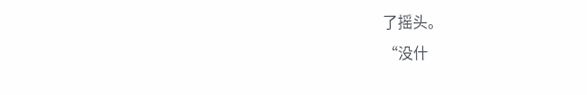了摇头。
“没什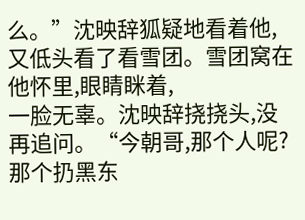么。”沈映辞狐疑地看着他,又低头看了看雪团。雪团窝在他怀里,眼睛眯着,
一脸无辜。沈映辞挠挠头,没再追问。“今朝哥,那个人呢?那个扔黑东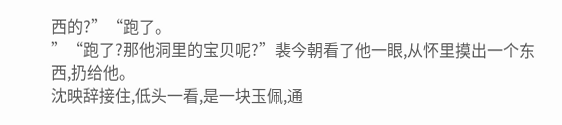西的?”“跑了。
”“跑了?那他洞里的宝贝呢?”裴今朝看了他一眼,从怀里摸出一个东西,扔给他。
沈映辞接住,低头一看,是一块玉佩,通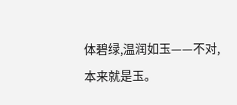体碧绿,温润如玉——不对,本来就是玉。